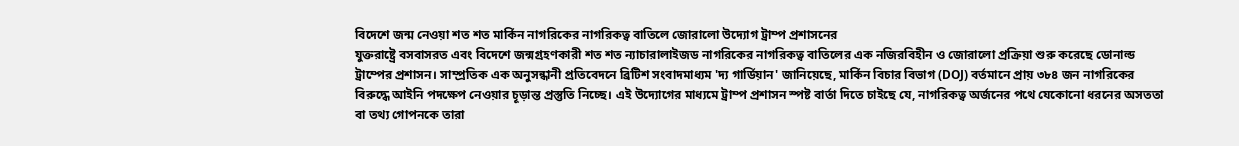বিদেশে জন্ম নেওয়া শত শত মার্কিন নাগরিকের নাগরিকত্ব বাতিলে জোরালো উদ্যোগ ট্রাম্প প্রশাসনের
যুক্তরাষ্ট্রে বসবাসরত এবং বিদেশে জন্মগ্রহণকারী শত শত ন্যাচারালাইজড নাগরিকের নাগরিকত্ব বাতিলের এক নজিরবিহীন ও জোরালো প্রক্রিয়া শুরু করেছে ডোনাল্ড ট্রাম্পের প্রশাসন। সাম্প্রতিক এক অনুসন্ধানী প্রতিবেদনে ব্রিটিশ সংবাদমাধ্যম 'দ্য গার্ডিয়ান' জানিয়েছে, মার্কিন বিচার বিভাগ (DOJ) বর্তমানে প্রায় ৩৮৪ জন নাগরিকের বিরুদ্ধে আইনি পদক্ষেপ নেওয়ার চূড়ান্ত প্রস্তুতি নিচ্ছে। এই উদ্যোগের মাধ্যমে ট্রাম্প প্রশাসন স্পষ্ট বার্তা দিতে চাইছে যে, নাগরিকত্ব অর্জনের পথে যেকোনো ধরনের অসততা বা তথ্য গোপনকে তারা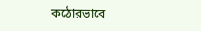কঠোরভাবে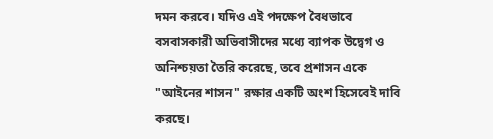দমন করবে। যদিও এই পদক্ষেপ বৈধভাবে বসবাসকারী অভিবাসীদের মধ্যে ব্যাপক উদ্বেগ ও অনিশ্চয়তা তৈরি করেছে, তবে প্রশাসন একে "আইনের শাসন" রক্ষার একটি অংশ হিসেবেই দাবি করছে।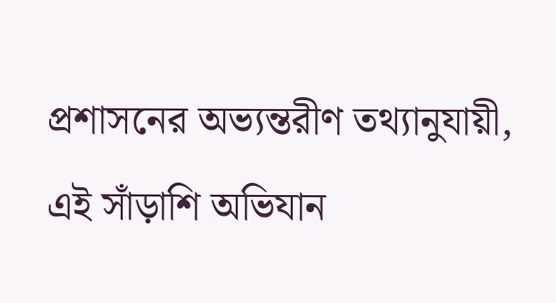প্রশাসনের অভ্যন্তরীণ তথ্যানুযায়ী, এই সাঁড়াশি অভিযান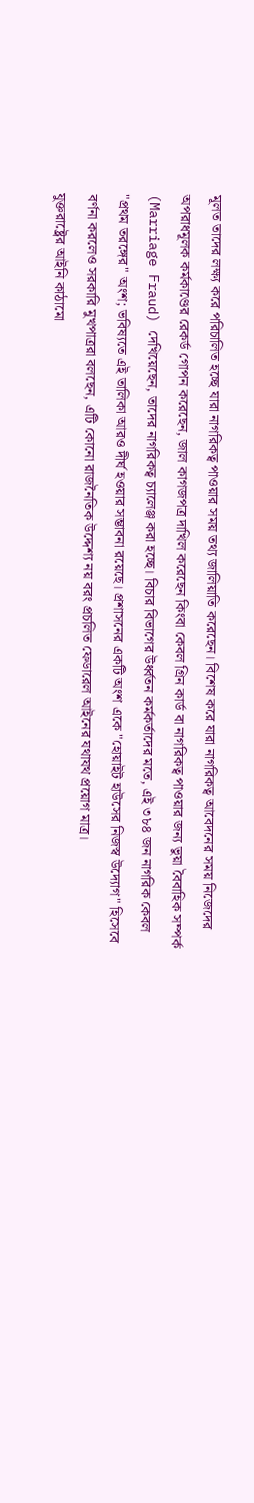মূলত তাদের লক্ষ্য করে পরিচালিত হচ্ছে যারা নাগরিকত্ব পাওয়ার সময় তথ্য জালিয়াতি করেছেন। বিশেষ করে যারা নাগরিকত্ব আবেদনের সময় নিজেদের অপরাধমূলক কর্মকাণ্ডের রেকর্ড গোপন করেছেন, জাল কাগজপত্র দাখিল করেছেন কিংবা কেবল গ্রিন কার্ড বা নাগরিকত্ব পাওয়ার জন্য ভুয়া বৈবাহিক সম্পর্ক (Marriage Fraud) দেখিয়েছেন, তাদের নাগরিকত্ব চ্যালেঞ্জ করা হচ্ছে। বিচার বিভাগের উর্ধ্বতন কর্মকর্তাদের মতে, এই ৩৮৪ জন নাগরিক কেবল "প্রথম তরঙ্গের" অংশ; ভবিষ্যতে এই তালিকা আরও দীর্ঘ হওয়ার সম্ভাবনা রয়েছে। প্রশাসনের একটি অংশ একে "হোয়াইট হাউসের নিজস্ব উদ্যোগ" হিসেবে বর্ণনা করলেও সরকারি মুখপাত্ররা বলছেন, এটি কোনো রাজনৈতিক উদ্দেশ্য নয় বরং প্রচলিত ফেডারেল আইনের যথাযথ প্রয়োগ মাত্র।
যুক্তরাষ্ট্রের আইনি কাঠামো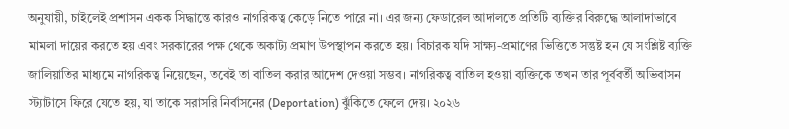অনুযায়ী, চাইলেই প্রশাসন একক সিদ্ধান্তে কারও নাগরিকত্ব কেড়ে নিতে পারে না। এর জন্য ফেডারেল আদালতে প্রতিটি ব্যক্তির বিরুদ্ধে আলাদাভাবে মামলা দায়ের করতে হয় এবং সরকারের পক্ষ থেকে অকাট্য প্রমাণ উপস্থাপন করতে হয়। বিচারক যদি সাক্ষ্য-প্রমাণের ভিত্তিতে সন্তুষ্ট হন যে সংশ্লিষ্ট ব্যক্তি জালিয়াতির মাধ্যমে নাগরিকত্ব নিয়েছেন, তবেই তা বাতিল করার আদেশ দেওয়া সম্ভব। নাগরিকত্ব বাতিল হওয়া ব্যক্তিকে তখন তার পূর্ববর্তী অভিবাসন স্ট্যাটাসে ফিরে যেতে হয়, যা তাকে সরাসরি নির্বাসনের (Deportation) ঝুঁকিতে ফেলে দেয়। ২০২৬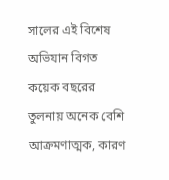সালের এই বিশেষ অভিযান বিগত কয়েক বছরের তুলনায় অনেক বেশি আক্রমণাত্মক, কারণ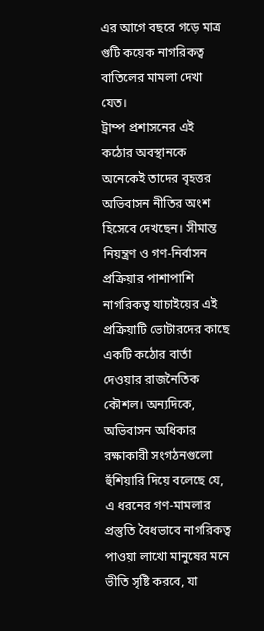এর আগে বছরে গড়ে মাত্র গুটি কয়েক নাগরিকত্ব বাতিলের মামলা দেখা যেত।
ট্রাম্প প্রশাসনের এই কঠোর অবস্থানকে অনেকেই তাদের বৃহত্তর অভিবাসন নীতির অংশ হিসেবে দেখছেন। সীমান্ত নিয়ন্ত্রণ ও গণ-নির্বাসন প্রক্রিয়ার পাশাপাশি নাগরিকত্ব যাচাইয়ের এই প্রক্রিয়াটি ভোটারদের কাছে একটি কঠোর বার্তা দেওয়ার রাজনৈতিক কৌশল। অন্যদিকে, অভিবাসন অধিকার রক্ষাকারী সংগঠনগুলো হুঁশিয়ারি দিয়ে বলেছে যে, এ ধরনের গণ-মামলার প্রস্তুতি বৈধভাবে নাগরিকত্ব পাওয়া লাখো মানুষের মনে ভীতি সৃষ্টি করবে, যা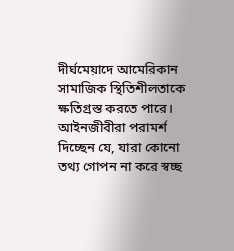দীর্ঘমেয়াদে আমেরিকান সামাজিক স্থিতিশীলতাকে ক্ষতিগ্রস্ত করতে পারে। আইনজীবীরা পরামর্শ দিচ্ছেন যে, যারা কোনো তথ্য গোপন না করে স্বচ্ছ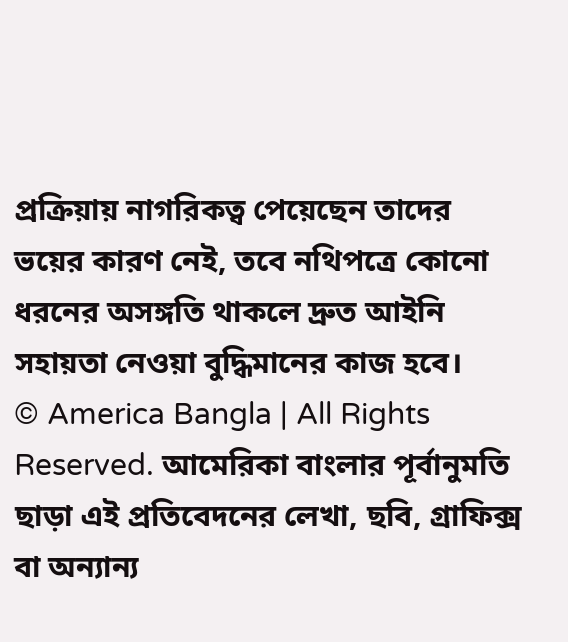প্রক্রিয়ায় নাগরিকত্ব পেয়েছেন তাদের ভয়ের কারণ নেই, তবে নথিপত্রে কোনো ধরনের অসঙ্গতি থাকলে দ্রুত আইনি সহায়তা নেওয়া বুদ্ধিমানের কাজ হবে।
© America Bangla | All Rights Reserved. আমেরিকা বাংলার পূর্বানুমতি ছাড়া এই প্রতিবেদনের লেখা, ছবি, গ্রাফিক্স বা অন্যান্য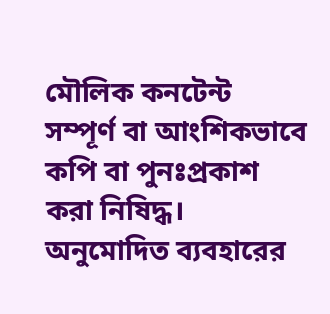মৌলিক কনটেন্ট সম্পূর্ণ বা আংশিকভাবে কপি বা পুনঃপ্রকাশ করা নিষিদ্ধ। অনুমোদিত ব্যবহারের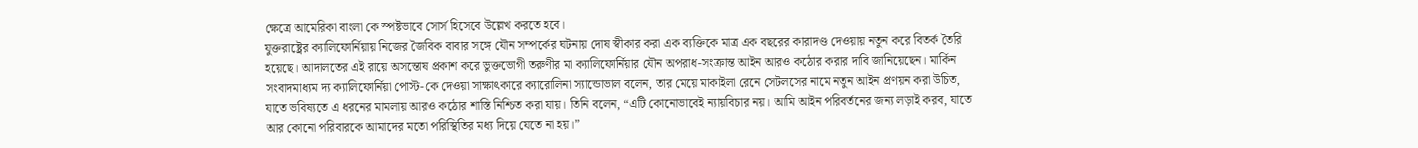ক্ষেত্রে আমেরিকা বাংলা কে স্পষ্টভাবে সোর্স হিসেবে উল্লেখ করতে হবে।
যুক্তরাষ্ট্রের ক্যালিফোর্নিয়ায় নিজের জৈবিক বাবার সঙ্গে যৌন সম্পর্কের ঘটনায় দোষ স্বীকার করা এক ব্যক্তিকে মাত্র এক বছরের কারাদণ্ড দেওয়ায় নতুন করে বিতর্ক তৈরি হয়েছে। আদালতের এই রায়ে অসন্তোষ প্রকাশ করে ভুক্তভোগী তরুণীর মা ক্যালিফোর্নিয়ার যৌন অপরাধ-সংক্রান্ত আইন আরও কঠোর করার দাবি জানিয়েছেন। মার্কিন সংবাদমাধ্যম দ্য ক্যালিফোর্নিয়া পোস্ট-কে দেওয়া সাক্ষাৎকারে ক্যারোলিনা স্যান্ডোভাল বলেন, তার মেয়ে মাকাইলা রেনে সেটলসের নামে নতুন আইন প্রণয়ন করা উচিত, যাতে ভবিষ্যতে এ ধরনের মামলায় আরও কঠোর শাস্তি নিশ্চিত করা যায়। তিনি বলেন, “এটি কোনোভাবেই ন্যায়বিচার নয়। আমি আইন পরিবর্তনের জন্য লড়াই করব, যাতে আর কোনো পরিবারকে আমাদের মতো পরিস্থিতির মধ্য দিয়ে যেতে না হয়।”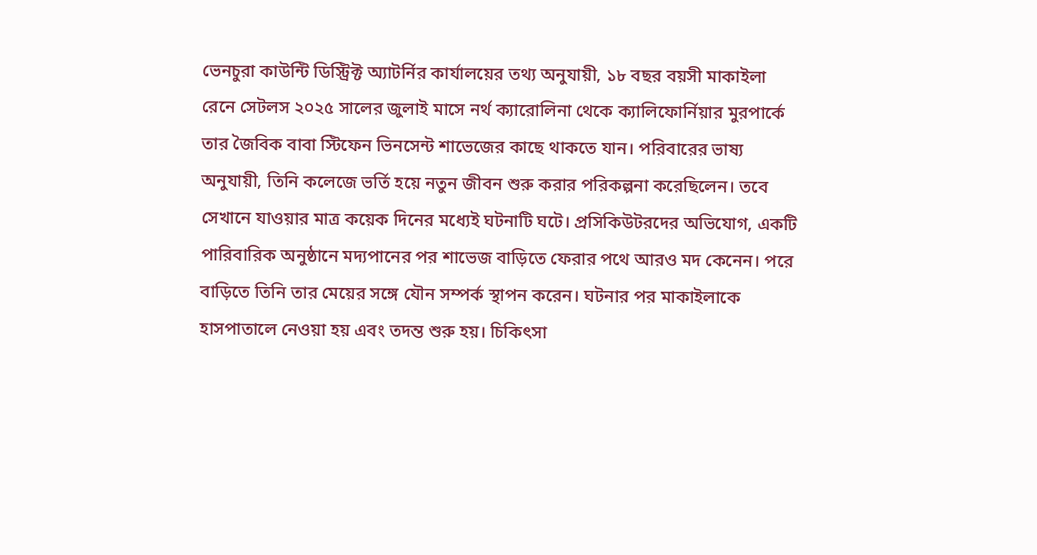ভেনচুরা কাউন্টি ডিস্ট্রিক্ট অ্যাটর্নির কার্যালয়ের তথ্য অনুযায়ী, ১৮ বছর বয়সী মাকাইলা রেনে সেটলস ২০২৫ সালের জুলাই মাসে নর্থ ক্যারোলিনা থেকে ক্যালিফোর্নিয়ার মুরপার্কে তার জৈবিক বাবা স্টিফেন ভিনসেন্ট শাভেজের কাছে থাকতে যান। পরিবারের ভাষ্য অনুযায়ী, তিনি কলেজে ভর্তি হয়ে নতুন জীবন শুরু করার পরিকল্পনা করেছিলেন। তবে সেখানে যাওয়ার মাত্র কয়েক দিনের মধ্যেই ঘটনাটি ঘটে। প্রসিকিউটরদের অভিযোগ, একটি পারিবারিক অনুষ্ঠানে মদ্যপানের পর শাভেজ বাড়িতে ফেরার পথে আরও মদ কেনেন। পরে বাড়িতে তিনি তার মেয়ের সঙ্গে যৌন সম্পর্ক স্থাপন করেন। ঘটনার পর মাকাইলাকে হাসপাতালে নেওয়া হয় এবং তদন্ত শুরু হয়। চিকিৎসা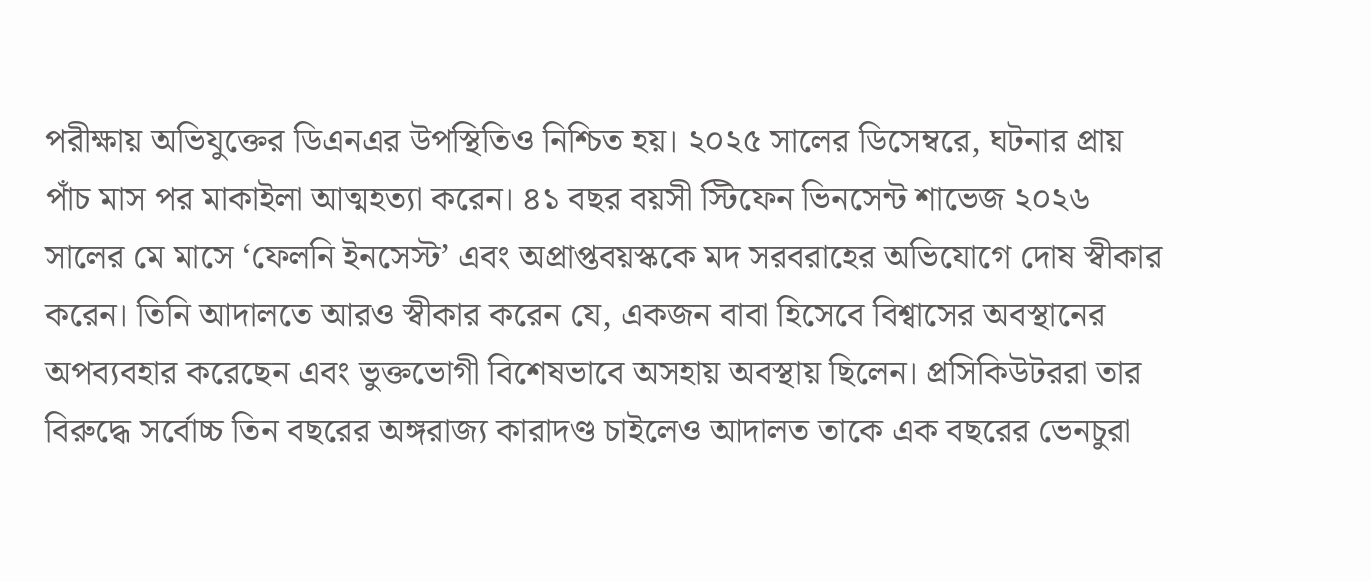পরীক্ষায় অভিযুক্তের ডিএনএর উপস্থিতিও নিশ্চিত হয়। ২০২৫ সালের ডিসেম্বরে, ঘটনার প্রায় পাঁচ মাস পর মাকাইলা আত্মহত্যা করেন। ৪১ বছর বয়সী স্টিফেন ভিনসেন্ট শাভেজ ২০২৬ সালের মে মাসে ‘ফেলনি ইনসেস্ট’ এবং অপ্রাপ্তবয়স্ককে মদ সরবরাহের অভিযোগে দোষ স্বীকার করেন। তিনি আদালতে আরও স্বীকার করেন যে, একজন বাবা হিসেবে বিশ্বাসের অবস্থানের অপব্যবহার করেছেন এবং ভুক্তভোগী বিশেষভাবে অসহায় অবস্থায় ছিলেন। প্রসিকিউটররা তার বিরুদ্ধে সর্বোচ্চ তিন বছরের অঙ্গরাজ্য কারাদণ্ড চাইলেও আদালত তাকে এক বছরের ভেনচুরা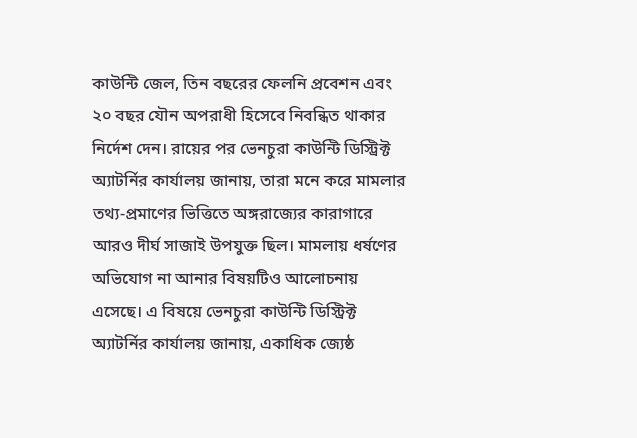কাউন্টি জেল, তিন বছরের ফেলনি প্রবেশন এবং ২০ বছর যৌন অপরাধী হিসেবে নিবন্ধিত থাকার নির্দেশ দেন। রায়ের পর ভেনচুরা কাউন্টি ডিস্ট্রিক্ট অ্যাটর্নির কার্যালয় জানায়, তারা মনে করে মামলার তথ্য-প্রমাণের ভিত্তিতে অঙ্গরাজ্যের কারাগারে আরও দীর্ঘ সাজাই উপযুক্ত ছিল। মামলায় ধর্ষণের অভিযোগ না আনার বিষয়টিও আলোচনায় এসেছে। এ বিষয়ে ভেনচুরা কাউন্টি ডিস্ট্রিক্ট অ্যাটর্নির কার্যালয় জানায়, একাধিক জ্যেষ্ঠ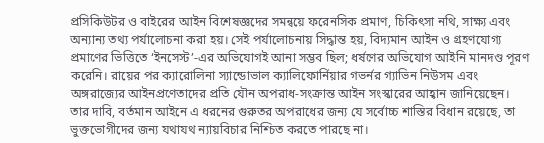প্রসিকিউটর ও বাইরের আইন বিশেষজ্ঞদের সমন্বয়ে ফরেনসিক প্রমাণ, চিকিৎসা নথি, সাক্ষ্য এবং অন্যান্য তথ্য পর্যালোচনা করা হয়। সেই পর্যালোচনায় সিদ্ধান্ত হয়, বিদ্যমান আইন ও গ্রহণযোগ্য প্রমাণের ভিত্তিতে ‘ইনসেস্ট’-এর অভিযোগই আনা সম্ভব ছিল; ধর্ষণের অভিযোগ আইনি মানদণ্ড পূরণ করেনি। রায়ের পর ক্যারোলিনা স্যান্ডোভাল ক্যালিফোর্নিয়ার গভর্নর গ্যাভিন নিউসম এবং অঙ্গরাজ্যের আইনপ্রণেতাদের প্রতি যৌন অপরাধ-সংক্রান্ত আইন সংস্কারের আহ্বান জানিয়েছেন। তার দাবি, বর্তমান আইনে এ ধরনের গুরুতর অপরাধের জন্য যে সর্বোচ্চ শাস্তির বিধান রয়েছে, তা ভুক্তভোগীদের জন্য যথাযথ ন্যায়বিচার নিশ্চিত করতে পারছে না।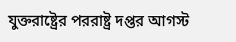যুক্তরাষ্ট্রের পররাষ্ট্র দপ্তর আগস্ট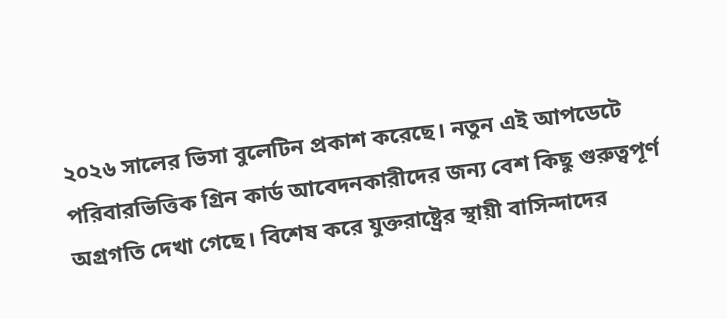২০২৬ সালের ভিসা বুলেটিন প্রকাশ করেছে। নতুন এই আপডেটে পরিবারভিত্তিক গ্রিন কার্ড আবেদনকারীদের জন্য বেশ কিছু গুরুত্বপূর্ণ অগ্রগতি দেখা গেছে। বিশেষ করে যুক্তরাষ্ট্রের স্থায়ী বাসিন্দাদের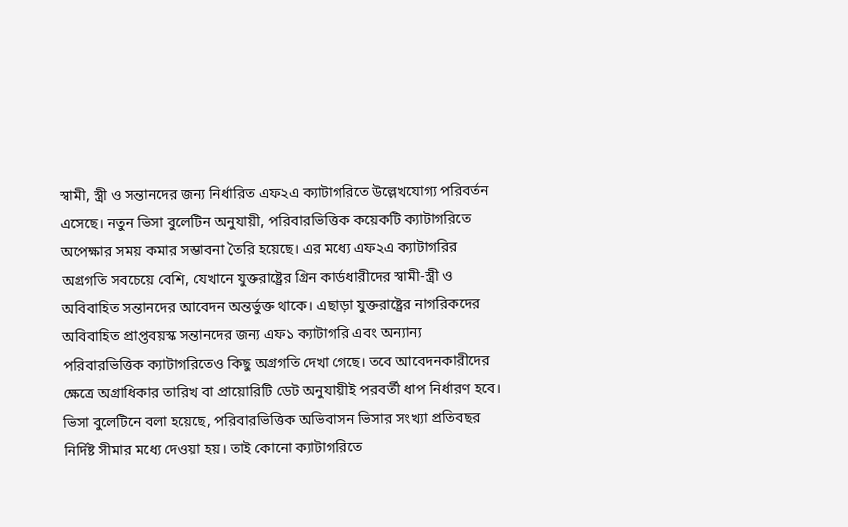স্বামী, স্ত্রী ও সন্তানদের জন্য নির্ধারিত এফ২এ ক্যাটাগরিতে উল্লেখযোগ্য পরিবর্তন এসেছে। নতুন ভিসা বুলেটিন অনুযায়ী, পরিবারভিত্তিক কয়েকটি ক্যাটাগরিতে অপেক্ষার সময় কমার সম্ভাবনা তৈরি হয়েছে। এর মধ্যে এফ২এ ক্যাটাগরির অগ্রগতি সবচেয়ে বেশি, যেখানে যুক্তরাষ্ট্রের গ্রিন কার্ডধারীদের স্বামী-স্ত্রী ও অবিবাহিত সন্তানদের আবেদন অন্তর্ভুক্ত থাকে। এছাড়া যুক্তরাষ্ট্রের নাগরিকদের অবিবাহিত প্রাপ্তবয়স্ক সন্তানদের জন্য এফ১ ক্যাটাগরি এবং অন্যান্য পরিবারভিত্তিক ক্যাটাগরিতেও কিছু অগ্রগতি দেখা গেছে। তবে আবেদনকারীদের ক্ষেত্রে অগ্রাধিকার তারিখ বা প্রায়োরিটি ডেট অনুযায়ীই পরবর্তী ধাপ নির্ধারণ হবে। ভিসা বুলেটিনে বলা হয়েছে, পরিবারভিত্তিক অভিবাসন ভিসার সংখ্যা প্রতিবছর নির্দিষ্ট সীমার মধ্যে দেওয়া হয়। তাই কোনো ক্যাটাগরিতে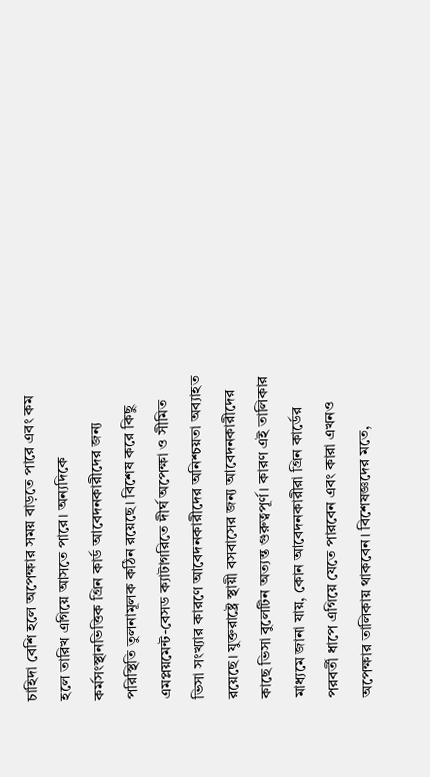চাহিদা বেশি হলে অপেক্ষার সময় বাড়তে পারে এবং কম হলে তারিখ এগিয়ে আসতে পারে। অন্যদিকে কর্মসংস্থানভিত্তিক গ্রিন কার্ড আবেদনকারীদের জন্য পরিস্থিতি তুলনামূলক কঠিন রয়েছে। বিশেষ করে কিছু এমপ্লয়মেন্ট-বেসড ক্যাটাগরিতে দীর্ঘ অপেক্ষা ও সীমিত ভিসা সংখ্যার কারণে আবেদনকারীদের অনিশ্চয়তা অব্যাহত রয়েছে। যুক্তরাষ্ট্রে স্থায়ী বসবাসের জন্য আবেদনকারীদের কাছে ভিসা বুলেটিন অত্যন্ত গুরুত্বপূর্ণ। কারণ এই তালিকার মাধ্যমে জানা যায়, কোন আবেদনকারীরা গ্রিন কার্ডের পরবর্তী ধাপে এগিয়ে যেতে পারবেন এবং কারা এখনও অপেক্ষার তালিকায় থাকবেন। বিশেষজ্ঞদের মতে,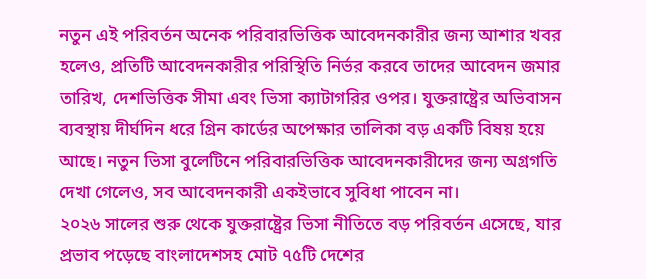নতুন এই পরিবর্তন অনেক পরিবারভিত্তিক আবেদনকারীর জন্য আশার খবর হলেও, প্রতিটি আবেদনকারীর পরিস্থিতি নির্ভর করবে তাদের আবেদন জমার তারিখ, দেশভিত্তিক সীমা এবং ভিসা ক্যাটাগরির ওপর। যুক্তরাষ্ট্রের অভিবাসন ব্যবস্থায় দীর্ঘদিন ধরে গ্রিন কার্ডের অপেক্ষার তালিকা বড় একটি বিষয় হয়ে আছে। নতুন ভিসা বুলেটিনে পরিবারভিত্তিক আবেদনকারীদের জন্য অগ্রগতি দেখা গেলেও, সব আবেদনকারী একইভাবে সুবিধা পাবেন না।
২০২৬ সালের শুরু থেকে যুক্তরাষ্ট্রের ভিসা নীতিতে বড় পরিবর্তন এসেছে, যার প্রভাব পড়েছে বাংলাদেশসহ মোট ৭৫টি দেশের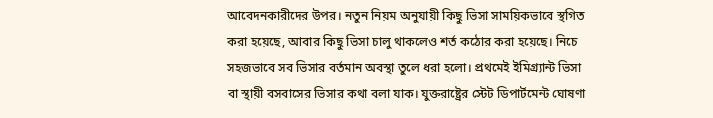আবেদনকারীদের উপর। নতুন নিয়ম অনুযায়ী কিছু ভিসা সাময়িকভাবে স্থগিত করা হয়েছে, আবার কিছু ভিসা চালু থাকলেও শর্ত কঠোর করা হয়েছে। নিচে সহজভাবে সব ভিসার বর্তমান অবস্থা তুলে ধরা হলো। প্রথমেই ইমিগ্র্যান্ট ভিসা বা স্থায়ী বসবাসের ভিসার কথা বলা যাক। যুক্তরাষ্ট্রের স্টেট ডিপার্টমেন্ট ঘোষণা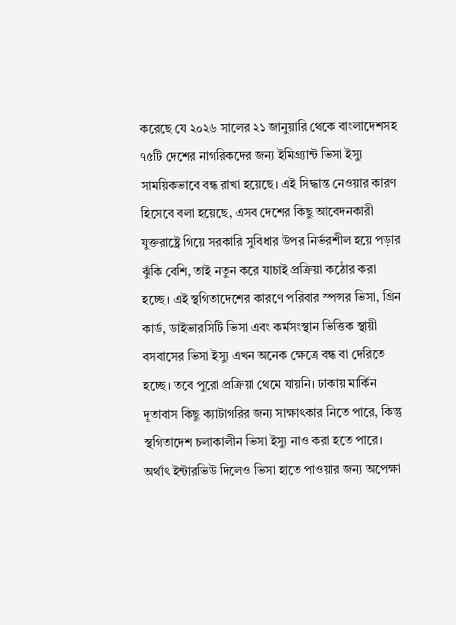করেছে যে ২০২৬ সালের ২১ জানুয়ারি থেকে বাংলাদেশসহ ৭৫টি দেশের নাগরিকদের জন্য ইমিগ্র্যান্ট ভিসা ইস্যু সাময়িকভাবে বন্ধ রাখা হয়েছে। এই সিদ্ধান্ত নেওয়ার কারণ হিসেবে বলা হয়েছে, এসব দেশের কিছু আবেদনকারী যুক্তরাষ্ট্রে গিয়ে সরকারি সুবিধার উপর নির্ভরশীল হয়ে পড়ার ঝুঁকি বেশি, তাই নতুন করে যাচাই প্রক্রিয়া কঠোর করা হচ্ছে। এই স্থগিতাদেশের কারণে পরিবার স্পন্সর ভিসা, গ্রিন কার্ড, ডাইভারসিটি ভিসা এবং কর্মসংস্থান ভিত্তিক স্থায়ী বসবাসের ভিসা ইস্যু এখন অনেক ক্ষেত্রে বন্ধ বা দেরিতে হচ্ছে। তবে পুরো প্রক্রিয়া থেমে যায়নি। ঢাকায় মার্কিন দূতাবাস কিছু ক্যাটাগরির জন্য সাক্ষাৎকার নিতে পারে, কিন্তু স্থগিতাদেশ চলাকালীন ভিসা ইস্যু নাও করা হতে পারে। অর্থাৎ ইন্টারভিউ দিলেও ভিসা হাতে পাওয়ার জন্য অপেক্ষা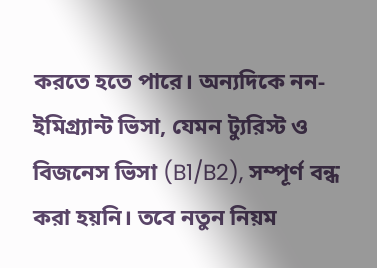করতে হতে পারে। অন্যদিকে নন-ইমিগ্র্যান্ট ভিসা, যেমন ট্যুরিস্ট ও বিজনেস ভিসা (B1/B2), সম্পূর্ণ বন্ধ করা হয়নি। তবে নতুন নিয়ম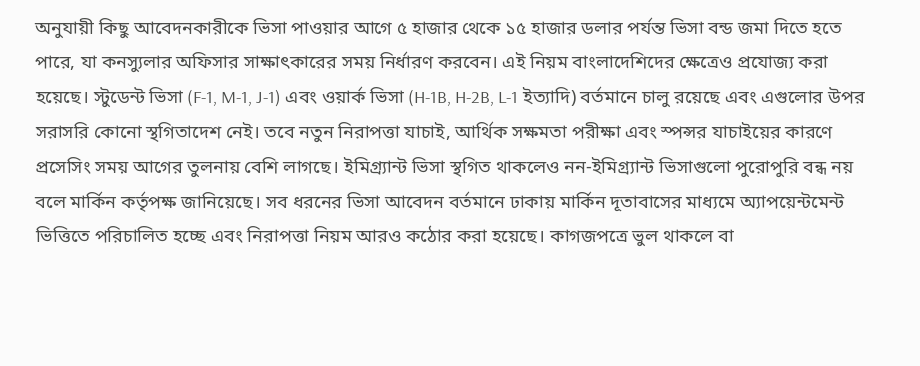অনুযায়ী কিছু আবেদনকারীকে ভিসা পাওয়ার আগে ৫ হাজার থেকে ১৫ হাজার ডলার পর্যন্ত ভিসা বন্ড জমা দিতে হতে পারে, যা কনস্যুলার অফিসার সাক্ষাৎকারের সময় নির্ধারণ করবেন। এই নিয়ম বাংলাদেশিদের ক্ষেত্রেও প্রযোজ্য করা হয়েছে। স্টুডেন্ট ভিসা (F-1, M-1, J-1) এবং ওয়ার্ক ভিসা (H-1B, H-2B, L-1 ইত্যাদি) বর্তমানে চালু রয়েছে এবং এগুলোর উপর সরাসরি কোনো স্থগিতাদেশ নেই। তবে নতুন নিরাপত্তা যাচাই, আর্থিক সক্ষমতা পরীক্ষা এবং স্পন্সর যাচাইয়ের কারণে প্রসেসিং সময় আগের তুলনায় বেশি লাগছে। ইমিগ্র্যান্ট ভিসা স্থগিত থাকলেও নন-ইমিগ্র্যান্ট ভিসাগুলো পুরোপুরি বন্ধ নয় বলে মার্কিন কর্তৃপক্ষ জানিয়েছে। সব ধরনের ভিসা আবেদন বর্তমানে ঢাকায় মার্কিন দূতাবাসের মাধ্যমে অ্যাপয়েন্টমেন্ট ভিত্তিতে পরিচালিত হচ্ছে এবং নিরাপত্তা নিয়ম আরও কঠোর করা হয়েছে। কাগজপত্রে ভুল থাকলে বা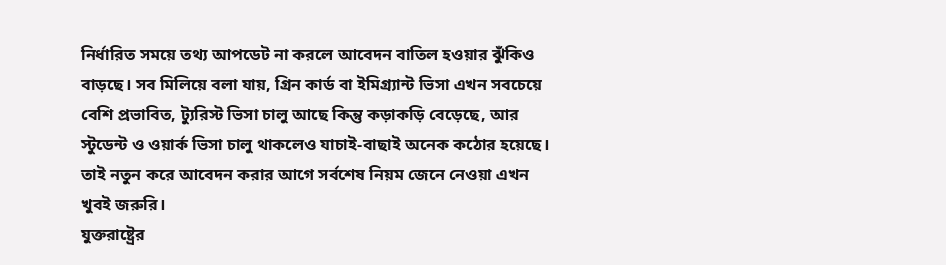নির্ধারিত সময়ে তথ্য আপডেট না করলে আবেদন বাতিল হওয়ার ঝুঁকিও বাড়ছে। সব মিলিয়ে বলা যায়, গ্রিন কার্ড বা ইমিগ্র্যান্ট ভিসা এখন সবচেয়ে বেশি প্রভাবিত, ট্যুরিস্ট ভিসা চালু আছে কিন্তু কড়াকড়ি বেড়েছে, আর স্টুডেন্ট ও ওয়ার্ক ভিসা চালু থাকলেও যাচাই-বাছাই অনেক কঠোর হয়েছে। তাই নতুন করে আবেদন করার আগে সর্বশেষ নিয়ম জেনে নেওয়া এখন খুবই জরুরি।
যুক্তরাষ্ট্রের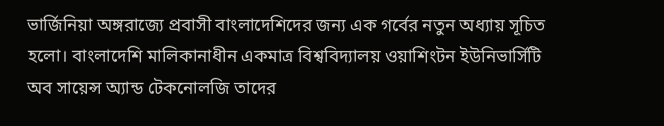ভার্জিনিয়া অঙ্গরাজ্যে প্রবাসী বাংলাদেশিদের জন্য এক গর্বের নতুন অধ্যায় সূচিত হলো। বাংলাদেশি মালিকানাধীন একমাত্র বিশ্ববিদ্যালয় ওয়াশিংটন ইউনিভার্সিটি অব সায়েন্স অ্যান্ড টেকনোলজি তাদের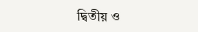দ্বিতীয় ও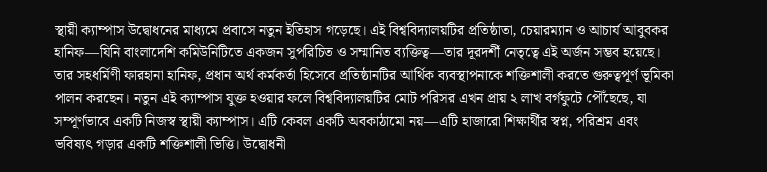স্থায়ী ক্যাম্পাস উদ্বোধনের মাধ্যমে প্রবাসে নতুন ইতিহাস গড়েছে। এই বিশ্ববিদ্যালয়টির প্রতিষ্ঠাতা, চেয়ারম্যান ও আচার্য আবুবকর হানিফ—যিনি বাংলাদেশি কমিউনিটিতে একজন সুপরিচিত ও সম্মানিত ব্যক্তিত্ব—তার দূরদর্শী নেতৃত্বে এই অর্জন সম্ভব হয়েছে। তার সহধর্মিণী ফারহানা হানিফ, প্রধান অর্থ কর্মকর্তা হিসেবে প্রতিষ্ঠানটির আর্থিক ব্যবস্থাপনাকে শক্তিশালী করতে গুরুত্বপূর্ণ ভূমিকা পালন করছেন। নতুন এই ক্যাম্পাস যুক্ত হওয়ার ফলে বিশ্ববিদ্যালয়টির মোট পরিসর এখন প্রায় ২ লাখ বর্গফুটে পৌঁছেছে, যা সম্পূর্ণভাবে একটি নিজস্ব স্থায়ী ক্যাম্পাস। এটি কেবল একটি অবকাঠামো নয়—এটি হাজারো শিক্ষার্থীর স্বপ্ন, পরিশ্রম এবং ভবিষ্যৎ গড়ার একটি শক্তিশালী ভিত্তি। উদ্বোধনী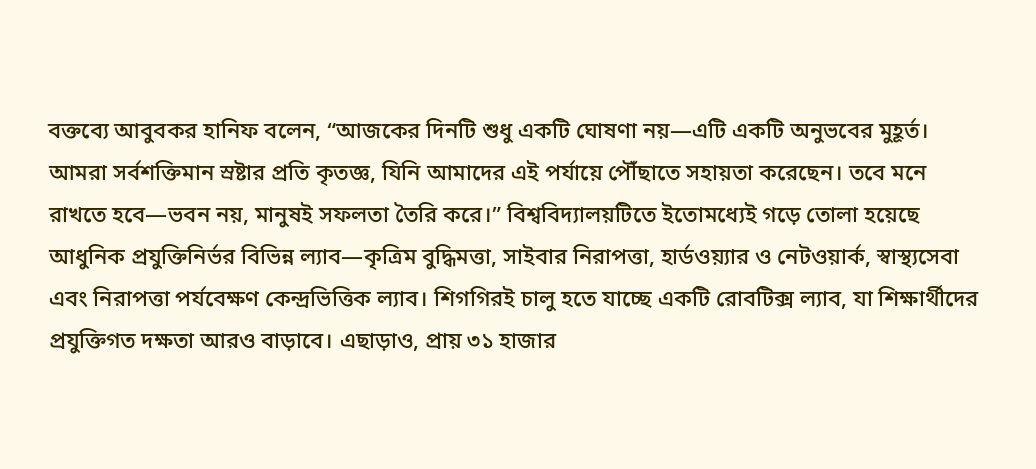বক্তব্যে আবুবকর হানিফ বলেন, “আজকের দিনটি শুধু একটি ঘোষণা নয়—এটি একটি অনুভবের মুহূর্ত। আমরা সর্বশক্তিমান স্রষ্টার প্রতি কৃতজ্ঞ, যিনি আমাদের এই পর্যায়ে পৌঁছাতে সহায়তা করেছেন। তবে মনে রাখতে হবে—ভবন নয়, মানুষই সফলতা তৈরি করে।” বিশ্ববিদ্যালয়টিতে ইতোমধ্যেই গড়ে তোলা হয়েছে আধুনিক প্রযুক্তিনির্ভর বিভিন্ন ল্যাব—কৃত্রিম বুদ্ধিমত্তা, সাইবার নিরাপত্তা, হার্ডওয়্যার ও নেটওয়ার্ক, স্বাস্থ্যসেবা এবং নিরাপত্তা পর্যবেক্ষণ কেন্দ্রভিত্তিক ল্যাব। শিগগিরই চালু হতে যাচ্ছে একটি রোবটিক্স ল্যাব, যা শিক্ষার্থীদের প্রযুক্তিগত দক্ষতা আরও বাড়াবে। এছাড়াও, প্রায় ৩১ হাজার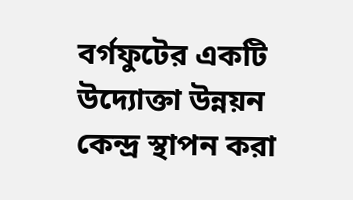বর্গফুটের একটি উদ্যোক্তা উন্নয়ন কেন্দ্র স্থাপন করা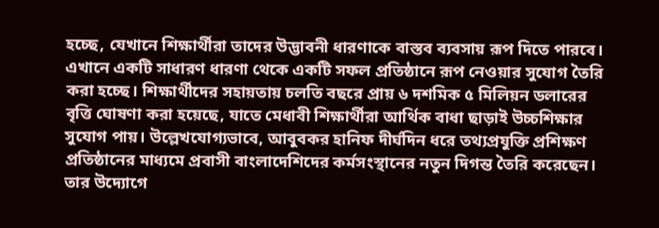হচ্ছে, যেখানে শিক্ষার্থীরা তাদের উদ্ভাবনী ধারণাকে বাস্তব ব্যবসায় রূপ দিতে পারবে। এখানে একটি সাধারণ ধারণা থেকে একটি সফল প্রতিষ্ঠানে রূপ নেওয়ার সুযোগ তৈরি করা হচ্ছে। শিক্ষার্থীদের সহায়তায় চলতি বছরে প্রায় ৬ দশমিক ৫ মিলিয়ন ডলারের বৃত্তি ঘোষণা করা হয়েছে, যাতে মেধাবী শিক্ষার্থীরা আর্থিক বাধা ছাড়াই উচ্চশিক্ষার সুযোগ পায়। উল্লেখযোগ্যভাবে, আবুবকর হানিফ দীর্ঘদিন ধরে তথ্যপ্রযুক্তি প্রশিক্ষণ প্রতিষ্ঠানের মাধ্যমে প্রবাসী বাংলাদেশিদের কর্মসংস্থানের নতুন দিগন্ত তৈরি করেছেন। তার উদ্যোগে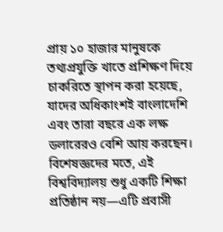প্রায় ১০ হাজার মানুষকে তথ্যপ্রযুক্তি খাতে প্রশিক্ষণ দিয়ে চাকরিতে স্থাপন করা হয়েছে, যাদের অধিকাংশই বাংলাদেশি এবং তারা বছরে এক লক্ষ ডলারেরও বেশি আয় করছেন। বিশেষজ্ঞদের মতে, এই বিশ্ববিদ্যালয় শুধু একটি শিক্ষা প্রতিষ্ঠান নয়—এটি প্রবাসী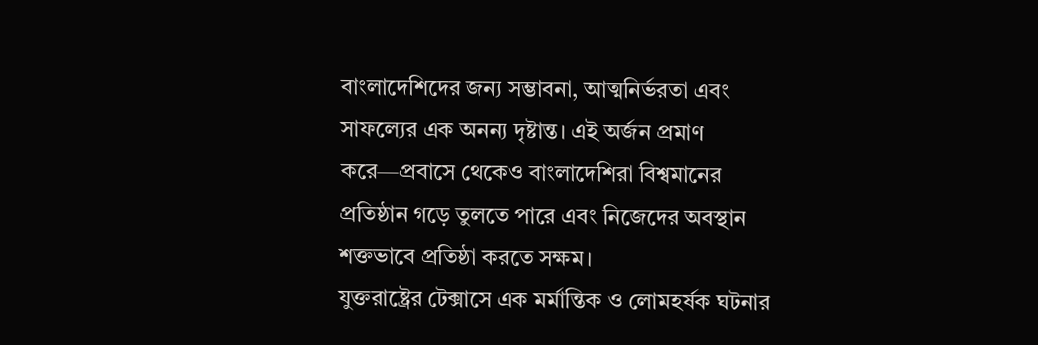বাংলাদেশিদের জন্য সম্ভাবনা, আত্মনির্ভরতা এবং সাফল্যের এক অনন্য দৃষ্টান্ত। এই অর্জন প্রমাণ করে—প্রবাসে থেকেও বাংলাদেশিরা বিশ্বমানের প্রতিষ্ঠান গড়ে তুলতে পারে এবং নিজেদের অবস্থান শক্তভাবে প্রতিষ্ঠা করতে সক্ষম।
যুক্তরাষ্ট্রের টেক্সাসে এক মর্মান্তিক ও লোমহর্ষক ঘটনার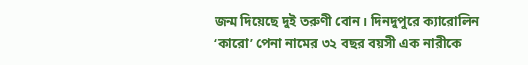জন্ম দিয়েছে দুই তরুণী বোন। দিনদুপুরে ক্যারোলিন ‘কারো’ পেনা নামের ৩২ বছর বয়সী এক নারীকে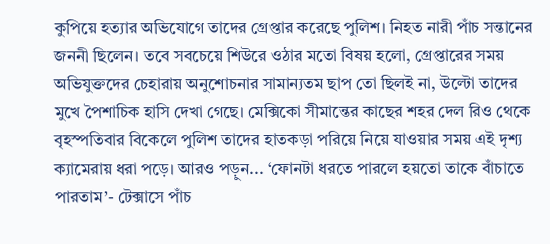কুপিয়ে হত্যার অভিযোগে তাদের গ্রেপ্তার করেছে পুলিশ। নিহত নারী পাঁচ সন্তানের জননী ছিলেন। তবে সবচেয়ে শিউরে ওঠার মতো বিষয় হলো, গ্রেপ্তারের সময় অভিযুক্তদের চেহারায় অনুশোচনার সামান্যতম ছাপ তো ছিলই না, উল্টো তাদের মুখে পৈশাচিক হাসি দেখা গেছে। মেক্সিকো সীমান্তের কাছের শহর দেল রিও থেকে বৃহস্পতিবার বিকেলে পুলিশ তাদের হাতকড়া পরিয়ে নিয়ে যাওয়ার সময় এই দৃশ্য ক্যামেরায় ধরা পড়ে। আরও পড়ুন... ‘ফোনটা ধরতে পারলে হয়তো তাকে বাঁচাতে পারতাম’- টেক্সাসে পাঁচ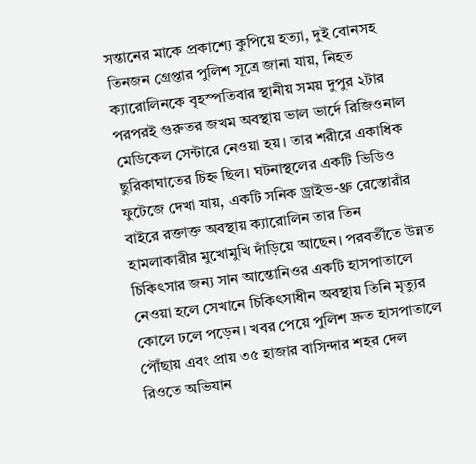সন্তানের মাকে প্রকাশ্যে কুপিয়ে হত্যা, দুই বোনসহ তিনজন গ্রেপ্তার পুলিশ সূত্রে জানা যায়, নিহত ক্যারোলিনকে বৃহস্পতিবার স্থানীয় সময় দুপুর ২টার পরপরই গুরুতর জখম অবস্থায় ভাল ভার্দে রিজিওনাল মেডিকেল সেন্টারে নেওয়া হয়। তার শরীরে একাধিক ছুরিকাঘাতের চিহ্ন ছিল। ঘটনাস্থলের একটি ভিডিও ফুটেজে দেখা যায়, একটি সনিক ড্রাইভ-থ্রু রেস্তোরাঁর বাইরে রক্তাক্ত অবস্থায় ক্যারোলিন তার তিন হামলাকারীর মুখোমুখি দাঁড়িয়ে আছেন। পরবর্তীতে উন্নত চিকিৎসার জন্য সান আন্তোনিওর একটি হাসপাতালে নেওয়া হলে সেখানে চিকিৎসাধীন অবস্থায় তিনি মৃত্যুর কোলে ঢলে পড়েন। খবর পেয়ে পুলিশ দ্রুত হাসপাতালে পৌঁছায় এবং প্রায় ৩৫ হাজার বাসিন্দার শহর দেল রিওতে অভিযান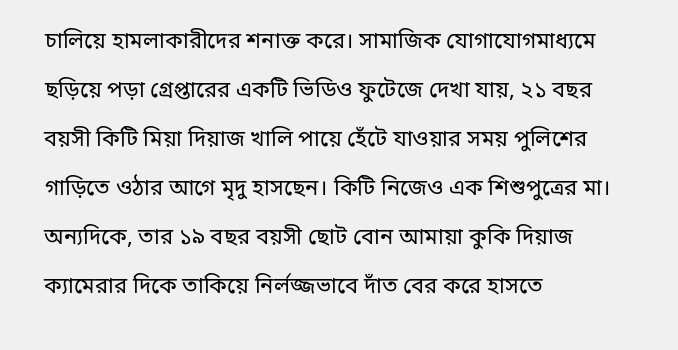চালিয়ে হামলাকারীদের শনাক্ত করে। সামাজিক যোগাযোগমাধ্যমে ছড়িয়ে পড়া গ্রেপ্তারের একটি ভিডিও ফুটেজে দেখা যায়, ২১ বছর বয়সী কিটি মিয়া দিয়াজ খালি পায়ে হেঁটে যাওয়ার সময় পুলিশের গাড়িতে ওঠার আগে মৃদু হাসছেন। কিটি নিজেও এক শিশুপুত্রের মা। অন্যদিকে, তার ১৯ বছর বয়সী ছোট বোন আমায়া কুকি দিয়াজ ক্যামেরার দিকে তাকিয়ে নির্লজ্জভাবে দাঁত বের করে হাসতে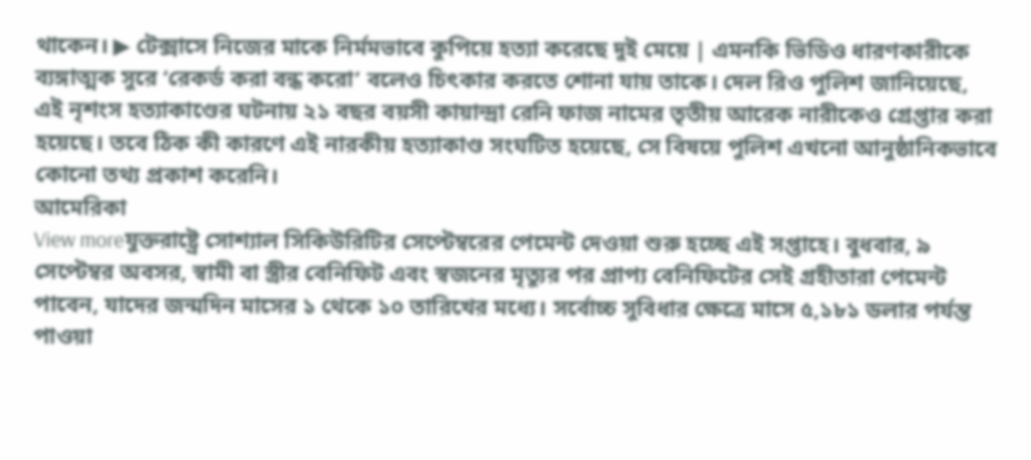থাকেন। ▶ টেক্সাসে নিজের মাকে নির্মমভাবে কুপিয়ে হত্যা করেছে দুই মেয়ে | এমনকি ভিডিও ধারণকারীকে ব্যঙ্গাত্মক সুরে ‘রেকর্ড করা বন্ধ করো’ বলেও চিৎকার করতে শোনা যায় তাকে। দেল রিও পুলিশ জানিয়েছে, এই নৃশংস হত্যাকাণ্ডের ঘটনায় ২১ বছর বয়সী কায়ান্দ্রা রেনি ফাজ নামের তৃতীয় আরেক নারীকেও গ্রেপ্তার করা হয়েছে। তবে ঠিক কী কারণে এই নারকীয় হত্যাকাণ্ড সংঘটিত হয়েছে, সে বিষয়ে পুলিশ এখনো আনুষ্ঠানিকভাবে কোনো তথ্য প্রকাশ করেনি।
আমেরিকা
View moreযুক্তরাষ্ট্রে সোশ্যাল সিকিউরিটির সেপ্টেম্বরের পেমেন্ট দেওয়া শুরু হচ্ছে এই সপ্তাহে। বুধবার, ৯ সেপ্টেম্বর অবসর, স্বামী বা স্ত্রীর বেনিফিট এবং স্বজনের মৃত্যুর পর প্রাপ্য বেনিফিটের সেই গ্রহীতারা পেমেন্ট পাবেন, যাদের জন্মদিন মাসের ১ থেকে ১০ তারিখের মধ্যে। সর্বোচ্চ সুবিধার ক্ষেত্রে মাসে ৫,১৮১ ডলার পর্যন্ত পাওয়া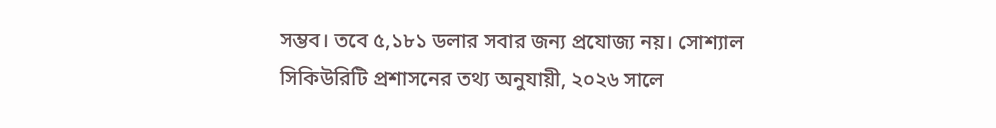সম্ভব। তবে ৫,১৮১ ডলার সবার জন্য প্রযোজ্য নয়। সোশ্যাল সিকিউরিটি প্রশাসনের তথ্য অনুযায়ী, ২০২৬ সালে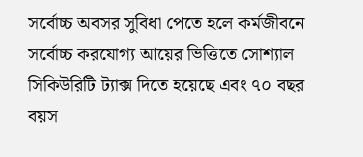সর্বোচ্চ অবসর সুবিধা পেতে হলে কর্মজীবনে সর্বোচ্চ করযোগ্য আয়ের ভিত্তিতে সোশ্যাল সিকিউরিটি ট্যাক্স দিতে হয়েছে এবং ৭০ বছর বয়স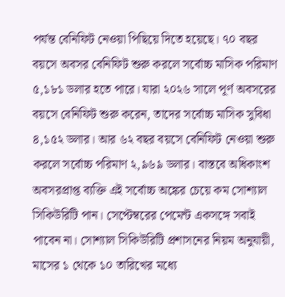পর্যন্ত বেনিফিট নেওয়া পিছিয়ে দিতে হয়েছে। ৭০ বছর বয়সে অবসর বেনিফিট শুরু করলে সর্বোচ্চ মাসিক পরিমাণ ৫,১৮১ ডলার হতে পারে। যারা ২০২৬ সালে পূর্ণ অবসরের বয়সে বেনিফিট শুরু করেন, তাদের সর্বোচ্চ মাসিক সুবিধা ৪,১৫২ ডলার। আর ৬২ বছর বয়সে বেনিফিট নেওয়া শুরু করলে সর্বোচ্চ পরিমাণ ২,৯৬৯ ডলার। বাস্তবে অধিকাংশ অবসরপ্রাপ্ত ব্যক্তি এই সর্বোচ্চ অঙ্কের চেয়ে কম সোশ্যাল সিকিউরিটি পান। সেপ্টেম্বরের পেমেন্ট একসঙ্গে সবাই পাবেন না। সোশ্যাল সিকিউরিটি প্রশাসনের নিয়ম অনুযায়ী, মাসের ১ থেকে ১০ তারিখের মধ্যে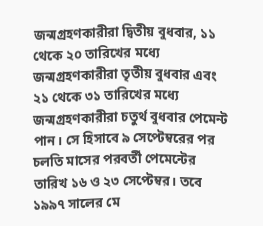জন্মগ্রহণকারীরা দ্বিতীয় বুধবার, ১১ থেকে ২০ তারিখের মধ্যে জন্মগ্রহণকারীরা তৃতীয় বুধবার এবং ২১ থেকে ৩১ তারিখের মধ্যে জন্মগ্রহণকারীরা চতুর্থ বুধবার পেমেন্ট পান। সে হিসাবে ৯ সেপ্টেম্বরের পর চলতি মাসের পরবর্তী পেমেন্টের তারিখ ১৬ ও ২৩ সেপ্টেম্বর। তবে ১৯৯৭ সালের মে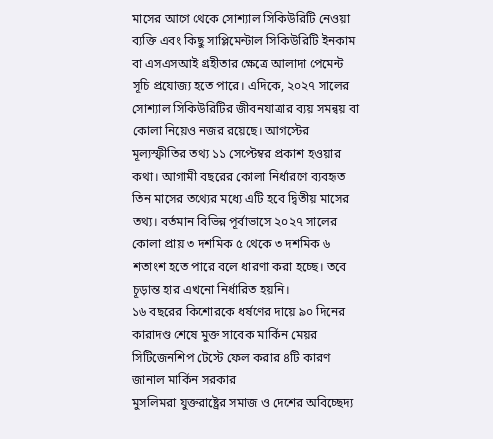মাসের আগে থেকে সোশ্যাল সিকিউরিটি নেওয়া ব্যক্তি এবং কিছু সাপ্লিমেন্টাল সিকিউরিটি ইনকাম বা এসএসআই গ্রহীতার ক্ষেত্রে আলাদা পেমেন্ট সূচি প্রযোজ্য হতে পারে। এদিকে, ২০২৭ সালের সোশ্যাল সিকিউরিটির জীবনযাত্রার ব্যয় সমন্বয় বা কোলা নিয়েও নজর রয়েছে। আগস্টের মূল্যস্ফীতির তথ্য ১১ সেপ্টেম্বর প্রকাশ হওয়ার কথা। আগামী বছরের কোলা নির্ধারণে ব্যবহৃত তিন মাসের তথ্যের মধ্যে এটি হবে দ্বিতীয় মাসের তথ্য। বর্তমান বিভিন্ন পূর্বাভাসে ২০২৭ সালের কোলা প্রায় ৩ দশমিক ৫ থেকে ৩ দশমিক ৬ শতাংশ হতে পারে বলে ধারণা করা হচ্ছে। তবে চূড়ান্ত হার এখনো নির্ধারিত হয়নি।
১৬ বছরের কিশোরকে ধর্ষণের দায়ে ৯০ দিনের কারাদণ্ড শেষে মুক্ত সাবেক মার্কিন মেয়র
সিটিজেনশিপ টেস্টে ফেল করার ৪টি কারণ জানাল মার্কিন সরকার
মুসলিমরা যুক্তরাষ্ট্রের সমাজ ও দেশের অবিচ্ছেদ্য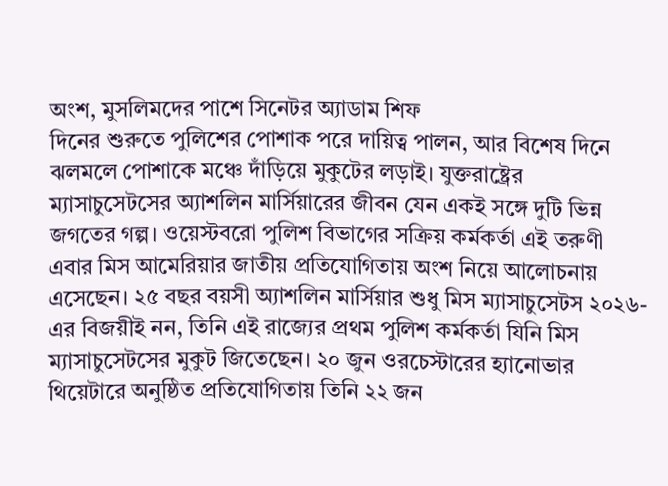অংশ, মুসলিমদের পাশে সিনেটর অ্যাডাম শিফ
দিনের শুরুতে পুলিশের পোশাক পরে দায়িত্ব পালন, আর বিশেষ দিনে ঝলমলে পোশাকে মঞ্চে দাঁড়িয়ে মুকুটের লড়াই। যুক্তরাষ্ট্রের ম্যাসাচুসেটসের অ্যাশলিন মার্সিয়ারের জীবন যেন একই সঙ্গে দুটি ভিন্ন জগতের গল্প। ওয়েস্টবরো পুলিশ বিভাগের সক্রিয় কর্মকর্তা এই তরুণী এবার মিস আমেরিয়ার জাতীয় প্রতিযোগিতায় অংশ নিয়ে আলোচনায় এসেছেন। ২৫ বছর বয়সী অ্যাশলিন মার্সিয়ার শুধু মিস ম্যাসাচুসেটস ২০২৬-এর বিজয়ীই নন, তিনি এই রাজ্যের প্রথম পুলিশ কর্মকর্তা যিনি মিস ম্যাসাচুসেটসের মুকুট জিতেছেন। ২০ জুন ওরচেস্টারের হ্যানোভার থিয়েটারে অনুষ্ঠিত প্রতিযোগিতায় তিনি ২২ জন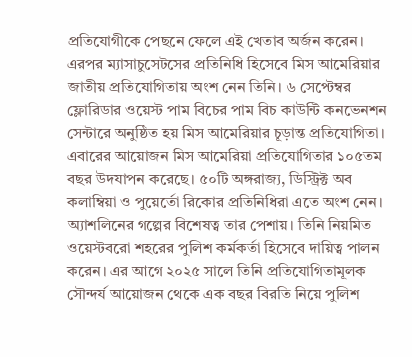প্রতিযোগীকে পেছনে ফেলে এই খেতাব অর্জন করেন। এরপর ম্যাসাচুসেটসের প্রতিনিধি হিসেবে মিস আমেরিয়ার জাতীয় প্রতিযোগিতায় অংশ নেন তিনি। ৬ সেপ্টেম্বর ফ্লোরিডার ওয়েস্ট পাম বিচের পাম বিচ কাউন্টি কনভেনশন সেন্টারে অনুষ্ঠিত হয় মিস আমেরিয়ার চূড়ান্ত প্রতিযোগিতা। এবারের আয়োজন মিস আমেরিয়া প্রতিযোগিতার ১০৫তম বছর উদযাপন করেছে। ৫০টি অঙ্গরাজ্য, ডিস্ট্রিক্ট অব কলাম্বিয়া ও পুয়ের্তো রিকোর প্রতিনিধিরা এতে অংশ নেন। অ্যাশলিনের গল্পের বিশেষত্ব তার পেশায়। তিনি নিয়মিত ওয়েস্টবরো শহরের পুলিশ কর্মকর্তা হিসেবে দায়িত্ব পালন করেন। এর আগে ২০২৫ সালে তিনি প্রতিযোগিতামূলক সৌন্দর্য আয়োজন থেকে এক বছর বিরতি নিয়ে পুলিশ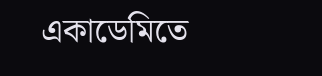একাডেমিতে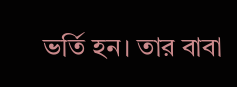ভর্তি হন। তার বাবা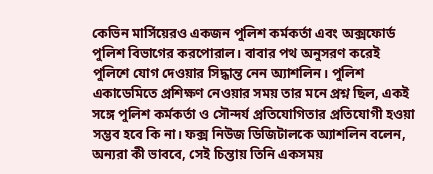কেভিন মার্সিয়েরও একজন পুলিশ কর্মকর্তা এবং অক্সফোর্ড পুলিশ বিভাগের করপোরাল। বাবার পথ অনুসরণ করেই পুলিশে যোগ দেওয়ার সিদ্ধান্ত নেন অ্যাশলিন। পুলিশ একাডেমিতে প্রশিক্ষণ নেওয়ার সময় তার মনে প্রশ্ন ছিল, একই সঙ্গে পুলিশ কর্মকর্তা ও সৌন্দর্য প্রতিযোগিতার প্রতিযোগী হওয়া সম্ভব হবে কি না। ফক্স নিউজ ডিজিটালকে অ্যাশলিন বলেন, অন্যরা কী ভাববে, সেই চিন্তায় তিনি একসময়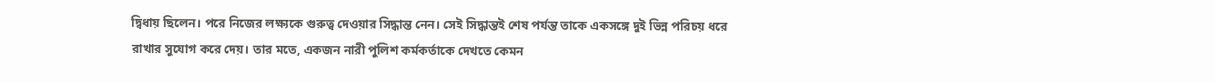দ্বিধায় ছিলেন। পরে নিজের লক্ষ্যকে গুরুত্ব দেওয়ার সিদ্ধান্ত নেন। সেই সিদ্ধান্তই শেষ পর্যন্ত তাকে একসঙ্গে দুই ভিন্ন পরিচয় ধরে রাখার সুযোগ করে দেয়। তার মতে, একজন নারী পুলিশ কর্মকর্তাকে দেখতে কেমন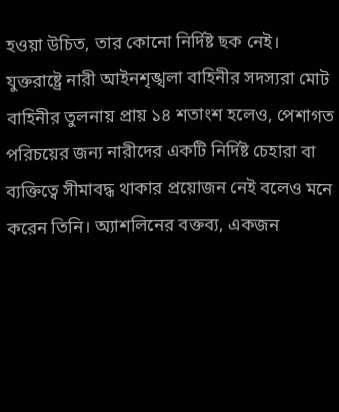হওয়া উচিত, তার কোনো নির্দিষ্ট ছক নেই। যুক্তরাষ্ট্রে নারী আইনশৃঙ্খলা বাহিনীর সদস্যরা মোট বাহিনীর তুলনায় প্রায় ১৪ শতাংশ হলেও, পেশাগত পরিচয়ের জন্য নারীদের একটি নির্দিষ্ট চেহারা বা ব্যক্তিত্বে সীমাবদ্ধ থাকার প্রয়োজন নেই বলেও মনে করেন তিনি। অ্যাশলিনের বক্তব্য, একজন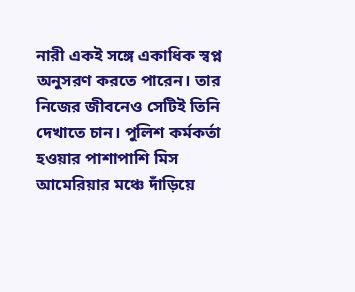নারী একই সঙ্গে একাধিক স্বপ্ন অনুসরণ করতে পারেন। তার নিজের জীবনেও সেটিই তিনি দেখাতে চান। পুলিশ কর্মকর্তা হওয়ার পাশাপাশি মিস আমেরিয়ার মঞ্চে দাঁড়িয়ে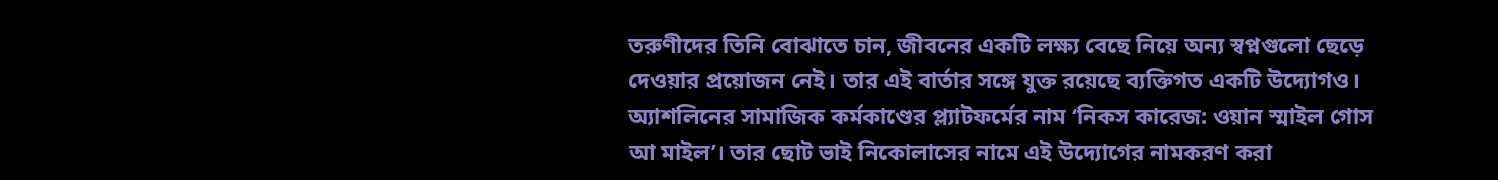তরুণীদের তিনি বোঝাতে চান, জীবনের একটি লক্ষ্য বেছে নিয়ে অন্য স্বপ্নগুলো ছেড়ে দেওয়ার প্রয়োজন নেই। তার এই বার্তার সঙ্গে যুক্ত রয়েছে ব্যক্তিগত একটি উদ্যোগও। অ্যাশলিনের সামাজিক কর্মকাণ্ডের প্ল্যাটফর্মের নাম ‘নিকস কারেজ: ওয়ান স্মাইল গোস আ মাইল’। তার ছোট ভাই নিকোলাসের নামে এই উদ্যোগের নামকরণ করা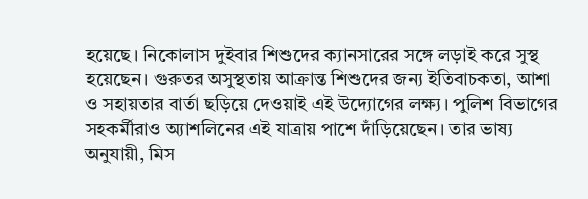হয়েছে। নিকোলাস দুইবার শিশুদের ক্যানসারের সঙ্গে লড়াই করে সুস্থ হয়েছেন। গুরুতর অসুস্থতায় আক্রান্ত শিশুদের জন্য ইতিবাচকতা, আশা ও সহায়তার বার্তা ছড়িয়ে দেওয়াই এই উদ্যোগের লক্ষ্য। পুলিশ বিভাগের সহকর্মীরাও অ্যাশলিনের এই যাত্রায় পাশে দাঁড়িয়েছেন। তার ভাষ্য অনুযায়ী, মিস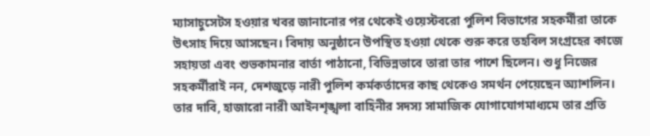ম্যাসাচুসেটস হওয়ার খবর জানানোর পর থেকেই ওয়েস্টবরো পুলিশ বিভাগের সহকর্মীরা তাকে উৎসাহ দিয়ে আসছেন। বিদায় অনুষ্ঠানে উপস্থিত হওয়া থেকে শুরু করে তহবিল সংগ্রহের কাজে সহায়তা এবং শুভকামনার বার্তা পাঠানো, বিভিন্নভাবে তারা তার পাশে ছিলেন। শুধু নিজের সহকর্মীরাই নন, দেশজুড়ে নারী পুলিশ কর্মকর্তাদের কাছ থেকেও সমর্থন পেয়েছেন অ্যাশলিন। তার দাবি, হাজারো নারী আইনশৃঙ্খলা বাহিনীর সদস্য সামাজিক যোগাযোগমাধ্যমে তার প্রতি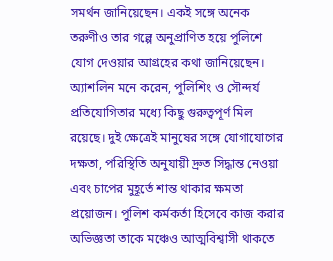সমর্থন জানিয়েছেন। একই সঙ্গে অনেক তরুণীও তার গল্পে অনুপ্রাণিত হয়ে পুলিশে যোগ দেওয়ার আগ্রহের কথা জানিয়েছেন। অ্যাশলিন মনে করেন, পুলিশিং ও সৌন্দর্য প্রতিযোগিতার মধ্যে কিছু গুরুত্বপূর্ণ মিল রয়েছে। দুই ক্ষেত্রেই মানুষের সঙ্গে যোগাযোগের দক্ষতা, পরিস্থিতি অনুযায়ী দ্রুত সিদ্ধান্ত নেওয়া এবং চাপের মুহূর্তে শান্ত থাকার ক্ষমতা প্রয়োজন। পুলিশ কর্মকর্তা হিসেবে কাজ করার অভিজ্ঞতা তাকে মঞ্চেও আত্মবিশ্বাসী থাকতে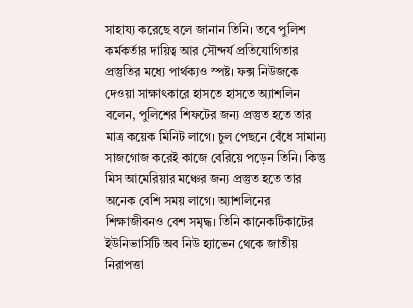সাহায্য করেছে বলে জানান তিনি। তবে পুলিশ কর্মকর্তার দায়িত্ব আর সৌন্দর্য প্রতিযোগিতার প্রস্তুতির মধ্যে পার্থক্যও স্পষ্ট। ফক্স নিউজকে দেওয়া সাক্ষাৎকারে হাসতে হাসতে অ্যাশলিন বলেন, পুলিশের শিফটের জন্য প্রস্তুত হতে তার মাত্র কয়েক মিনিট লাগে। চুল পেছনে বেঁধে সামান্য সাজগোজ করেই কাজে বেরিয়ে পড়েন তিনি। কিন্তু মিস আমেরিয়ার মঞ্চের জন্য প্রস্তুত হতে তার অনেক বেশি সময় লাগে। অ্যাশলিনের শিক্ষাজীবনও বেশ সমৃদ্ধ। তিনি কানেকটিকাটের ইউনিভার্সিটি অব নিউ হ্যাভেন থেকে জাতীয় নিরাপত্তা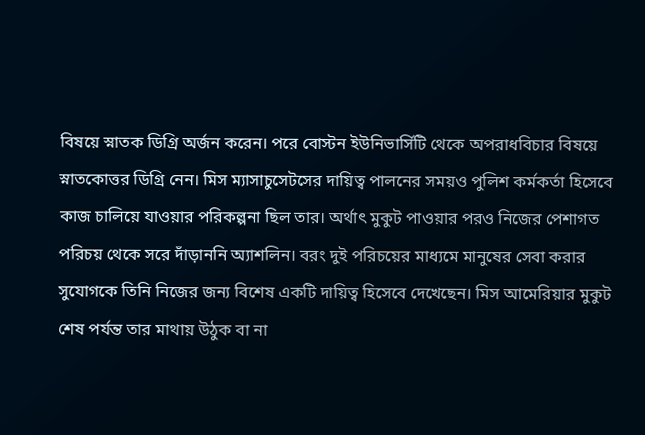বিষয়ে স্নাতক ডিগ্রি অর্জন করেন। পরে বোস্টন ইউনিভার্সিটি থেকে অপরাধবিচার বিষয়ে স্নাতকোত্তর ডিগ্রি নেন। মিস ম্যাসাচুসেটসের দায়িত্ব পালনের সময়ও পুলিশ কর্মকর্তা হিসেবে কাজ চালিয়ে যাওয়ার পরিকল্পনা ছিল তার। অর্থাৎ মুকুট পাওয়ার পরও নিজের পেশাগত পরিচয় থেকে সরে দাঁড়াননি অ্যাশলিন। বরং দুই পরিচয়ের মাধ্যমে মানুষের সেবা করার সুযোগকে তিনি নিজের জন্য বিশেষ একটি দায়িত্ব হিসেবে দেখেছেন। মিস আমেরিয়ার মুকুট শেষ পর্যন্ত তার মাথায় উঠুক বা না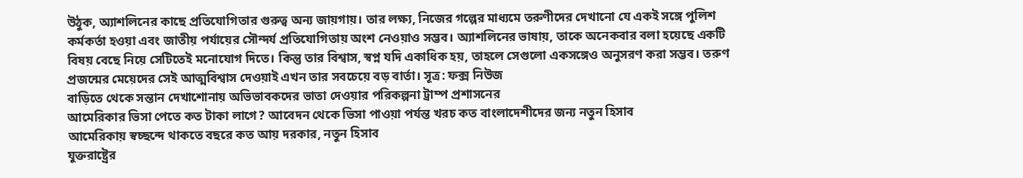উঠুক, অ্যাশলিনের কাছে প্রতিযোগিতার গুরুত্ব অন্য জায়গায়। তার লক্ষ্য, নিজের গল্পের মাধ্যমে তরুণীদের দেখানো যে একই সঙ্গে পুলিশ কর্মকর্তা হওয়া এবং জাতীয় পর্যায়ের সৌন্দর্য প্রতিযোগিতায় অংশ নেওয়াও সম্ভব। অ্যাশলিনের ভাষায়, তাকে অনেকবার বলা হয়েছে একটি বিষয় বেছে নিয়ে সেটিতেই মনোযোগ দিতে। কিন্তু তার বিশ্বাস, স্বপ্ন যদি একাধিক হয়, তাহলে সেগুলো একসঙ্গেও অনুসরণ করা সম্ভব। তরুণ প্রজন্মের মেয়েদের সেই আত্মবিশ্বাস দেওয়াই এখন তার সবচেয়ে বড় বার্তা। সূত্র: ফক্স নিউজ
বাড়িতে থেকে সন্তান দেখাশোনায় অভিভাবকদের ভাতা দেওয়ার পরিকল্পনা ট্রাম্প প্রশাসনের
আমেরিকার ভিসা পেতে কত টাকা লাগে? আবেদন থেকে ভিসা পাওয়া পর্যন্ত খরচ কত বাংলাদেশীদের জন্য নতুন হিসাব
আমেরিকায় স্বচ্ছন্দে থাকতে বছরে কত আয় দরকার, নতুন হিসাব
যুক্তরাষ্ট্রের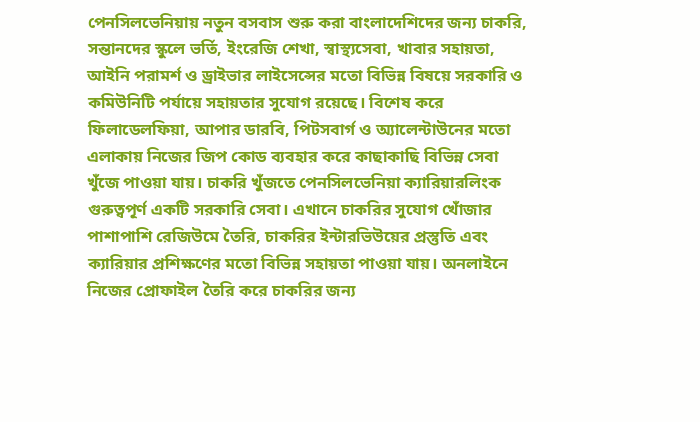পেনসিলভেনিয়ায় নতুন বসবাস শুরু করা বাংলাদেশিদের জন্য চাকরি, সন্তানদের স্কুলে ভর্তি, ইংরেজি শেখা, স্বাস্থ্যসেবা, খাবার সহায়তা, আইনি পরামর্শ ও ড্রাইভার লাইসেন্সের মতো বিভিন্ন বিষয়ে সরকারি ও কমিউনিটি পর্যায়ে সহায়তার সুযোগ রয়েছে। বিশেষ করে ফিলাডেলফিয়া, আপার ডারবি, পিটসবার্গ ও অ্যালেন্টাউনের মতো এলাকায় নিজের জিপ কোড ব্যবহার করে কাছাকাছি বিভিন্ন সেবা খুঁজে পাওয়া যায়। চাকরি খুঁজতে পেনসিলভেনিয়া ক্যারিয়ারলিংক গুরুত্বপূর্ণ একটি সরকারি সেবা। এখানে চাকরির সুযোগ খোঁজার পাশাপাশি রেজিউমে তৈরি, চাকরির ইন্টারভিউয়ের প্রস্তুতি এবং ক্যারিয়ার প্রশিক্ষণের মতো বিভিন্ন সহায়তা পাওয়া যায়। অনলাইনে নিজের প্রোফাইল তৈরি করে চাকরির জন্য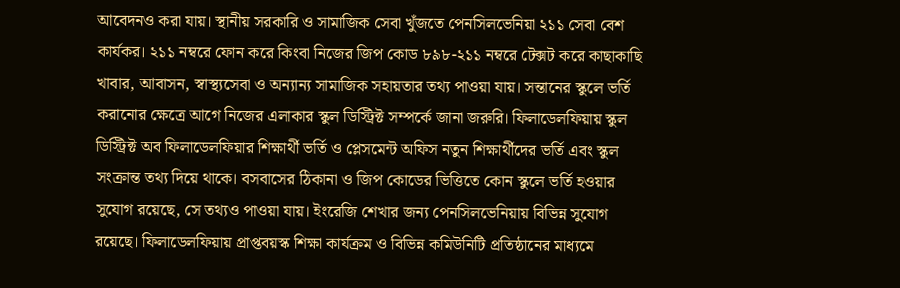আবেদনও করা যায়। স্থানীয় সরকারি ও সামাজিক সেবা খুঁজতে পেনসিলভেনিয়া ২১১ সেবা বেশ কার্যকর। ২১১ নম্বরে ফোন করে কিংবা নিজের জিপ কোড ৮৯৮-২১১ নম্বরে টেক্সট করে কাছাকাছি খাবার, আবাসন, স্বাস্থ্যসেবা ও অন্যান্য সামাজিক সহায়তার তথ্য পাওয়া যায়। সন্তানের স্কুলে ভর্তি করানোর ক্ষেত্রে আগে নিজের এলাকার স্কুল ডিস্ট্রিক্ট সম্পর্কে জানা জরুরি। ফিলাডেলফিয়ায় স্কুল ডিস্ট্রিক্ট অব ফিলাডেলফিয়ার শিক্ষার্থী ভর্তি ও প্লেসমেন্ট অফিস নতুন শিক্ষার্থীদের ভর্তি এবং স্কুল সংক্রান্ত তথ্য দিয়ে থাকে। বসবাসের ঠিকানা ও জিপ কোডের ভিত্তিতে কোন স্কুলে ভর্তি হওয়ার সুযোগ রয়েছে, সে তথ্যও পাওয়া যায়। ইংরেজি শেখার জন্য পেনসিলভেনিয়ায় বিভিন্ন সুযোগ রয়েছে। ফিলাডেলফিয়ায় প্রাপ্তবয়স্ক শিক্ষা কার্যক্রম ও বিভিন্ন কমিউনিটি প্রতিষ্ঠানের মাধ্যমে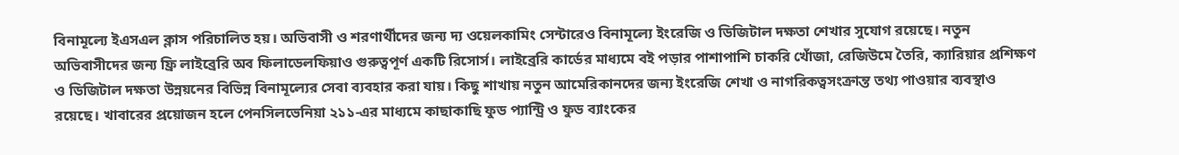বিনামূল্যে ইএসএল ক্লাস পরিচালিত হয়। অভিবাসী ও শরণার্থীদের জন্য দ্য ওয়েলকামিং সেন্টারেও বিনামূল্যে ইংরেজি ও ডিজিটাল দক্ষতা শেখার সুযোগ রয়েছে। নতুন অভিবাসীদের জন্য ফ্রি লাইব্রেরি অব ফিলাডেলফিয়াও গুরুত্বপূর্ণ একটি রিসোর্স। লাইব্রেরি কার্ডের মাধ্যমে বই পড়ার পাশাপাশি চাকরি খোঁজা, রেজিউমে তৈরি, ক্যারিয়ার প্রশিক্ষণ ও ডিজিটাল দক্ষতা উন্নয়নের বিভিন্ন বিনামূল্যের সেবা ব্যবহার করা যায়। কিছু শাখায় নতুন আমেরিকানদের জন্য ইংরেজি শেখা ও নাগরিকত্বসংক্রান্ত তথ্য পাওয়ার ব্যবস্থাও রয়েছে। খাবারের প্রয়োজন হলে পেনসিলভেনিয়া ২১১-এর মাধ্যমে কাছাকাছি ফুড প্যান্ট্রি ও ফুড ব্যাংকের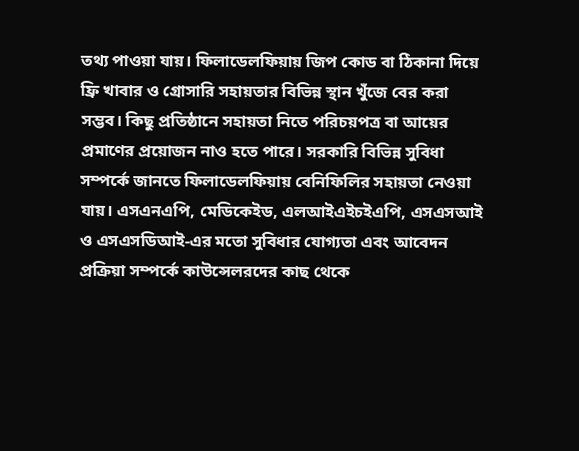তথ্য পাওয়া যায়। ফিলাডেলফিয়ায় জিপ কোড বা ঠিকানা দিয়ে ফ্রি খাবার ও গ্রোসারি সহায়তার বিভিন্ন স্থান খুঁজে বের করা সম্ভব। কিছু প্রতিষ্ঠানে সহায়তা নিতে পরিচয়পত্র বা আয়ের প্রমাণের প্রয়োজন নাও হতে পারে। সরকারি বিভিন্ন সুবিধা সম্পর্কে জানতে ফিলাডেলফিয়ায় বেনিফিলির সহায়তা নেওয়া যায়। এসএনএপি, মেডিকেইড, এলআইএইচইএপি, এসএসআই ও এসএসডিআই-এর মতো সুবিধার যোগ্যতা এবং আবেদন প্রক্রিয়া সম্পর্কে কাউন্সেলরদের কাছ থেকে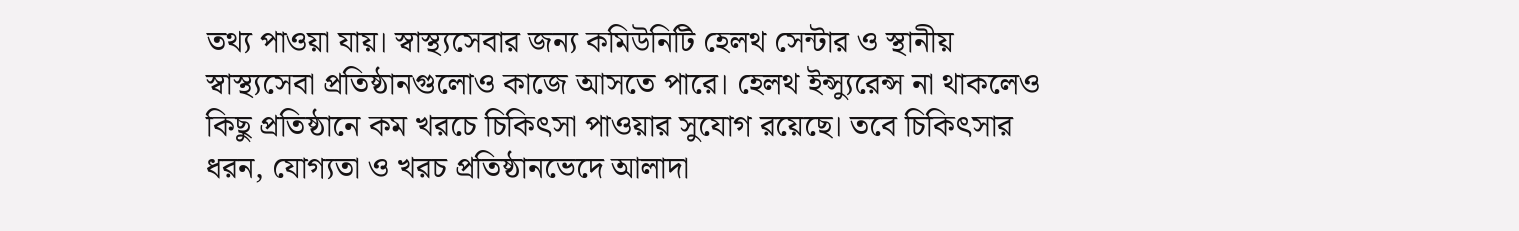তথ্য পাওয়া যায়। স্বাস্থ্যসেবার জন্য কমিউনিটি হেলথ সেন্টার ও স্থানীয় স্বাস্থ্যসেবা প্রতিষ্ঠানগুলোও কাজে আসতে পারে। হেলথ ইন্স্যুরেন্স না থাকলেও কিছু প্রতিষ্ঠানে কম খরচে চিকিৎসা পাওয়ার সুযোগ রয়েছে। তবে চিকিৎসার ধরন, যোগ্যতা ও খরচ প্রতিষ্ঠানভেদে আলাদা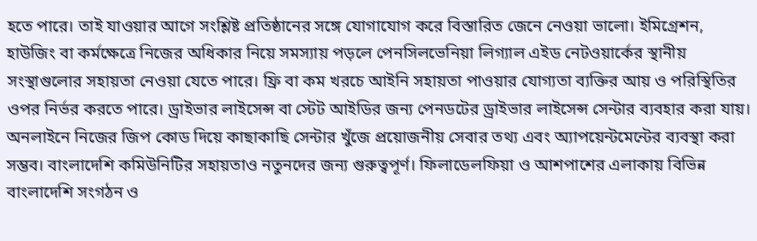হতে পারে। তাই যাওয়ার আগে সংশ্লিষ্ট প্রতিষ্ঠানের সঙ্গে যোগাযোগ করে বিস্তারিত জেনে নেওয়া ভালো। ইমিগ্রেশন, হাউজিং বা কর্মক্ষেত্রে নিজের অধিকার নিয়ে সমস্যায় পড়লে পেনসিলভেনিয়া লিগ্যাল এইড নেটওয়ার্কের স্থানীয় সংস্থাগুলোর সহায়তা নেওয়া যেতে পারে। ফ্রি বা কম খরচে আইনি সহায়তা পাওয়ার যোগ্যতা ব্যক্তির আয় ও পরিস্থিতির ওপর নির্ভর করতে পারে। ড্রাইভার লাইসেন্স বা স্টেট আইডির জন্য পেনডটের ড্রাইভার লাইসেন্স সেন্টার ব্যবহার করা যায়। অনলাইনে নিজের জিপ কোড দিয়ে কাছাকাছি সেন্টার খুঁজে প্রয়োজনীয় সেবার তথ্য এবং অ্যাপয়েন্টমেন্টের ব্যবস্থা করা সম্ভব। বাংলাদেশি কমিউনিটির সহায়তাও নতুনদের জন্য গুরুত্বপূর্ণ। ফিলাডেলফিয়া ও আশপাশের এলাকায় বিভিন্ন বাংলাদেশি সংগঠন ও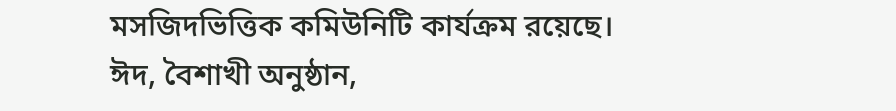মসজিদভিত্তিক কমিউনিটি কার্যক্রম রয়েছে। ঈদ, বৈশাখী অনুষ্ঠান,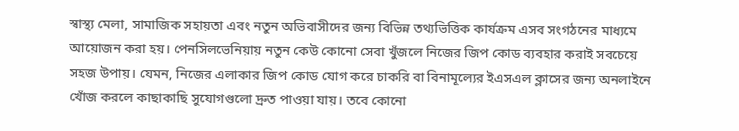স্বাস্থ্য মেলা, সামাজিক সহায়তা এবং নতুন অভিবাসীদের জন্য বিভিন্ন তথ্যভিত্তিক কার্যক্রম এসব সংগঠনের মাধ্যমে আয়োজন করা হয়। পেনসিলভেনিয়ায় নতুন কেউ কোনো সেবা খুঁজলে নিজের জিপ কোড ব্যবহার করাই সবচেয়ে সহজ উপায়। যেমন, নিজের এলাকার জিপ কোড যোগ করে চাকরি বা বিনামূল্যের ইএসএল ক্লাসের জন্য অনলাইনে খোঁজ করলে কাছাকাছি সুযোগগুলো দ্রুত পাওয়া যায়। তবে কোনো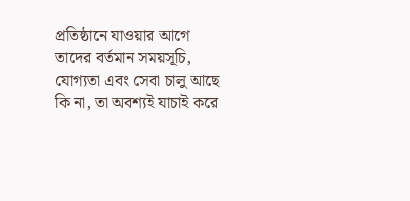প্রতিষ্ঠানে যাওয়ার আগে তাদের বর্তমান সময়সূচি, যোগ্যতা এবং সেবা চালু আছে কি না, তা অবশ্যই যাচাই করে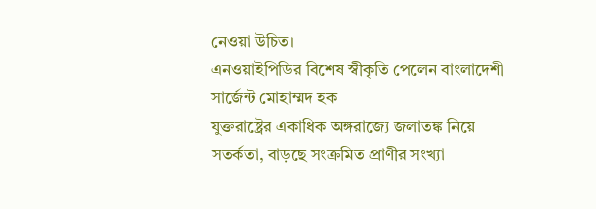নেওয়া উচিত।
এনওয়াইপিডির বিশেষ স্বীকৃতি পেলেন বাংলাদেশী সার্জেন্ট মোহাম্মদ হক
যুক্তরাষ্ট্রের একাধিক অঙ্গরাজ্যে জলাতঙ্ক নিয়ে সতর্কতা, বাড়ছে সংক্রমিত প্রাণীর সংখ্যা